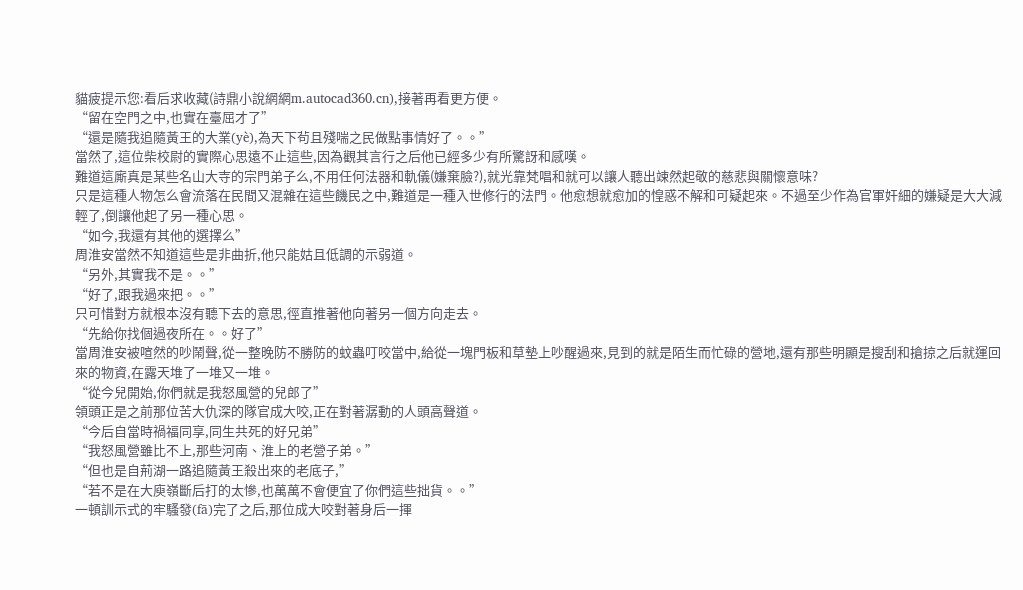貓疲提示您:看后求收藏(詩鼎小說網網m.autocad360.cn),接著再看更方便。
“留在空門之中,也實在臺屈才了”
“還是隨我追隨黃王的大業(yè),為天下茍且殘喘之民做點事情好了。。”
當然了,這位柴校尉的實際心思遠不止這些,因為觀其言行之后他已經多少有所驚訝和感嘆。
難道這廝真是某些名山大寺的宗門弟子么,不用任何法器和軌儀(嫌棄臉?),就光靠梵唱和就可以讓人聽出竦然起敬的慈悲與關懷意味?
只是這種人物怎么會流落在民間又混雜在這些饑民之中,難道是一種入世修行的法門。他愈想就愈加的惶惑不解和可疑起來。不過至少作為官軍奸細的嫌疑是大大減輕了,倒讓他起了另一種心思。
“如今,我還有其他的選擇么”
周淮安當然不知道這些是非曲折,他只能姑且低調的示弱道。
“另外,其實我不是。。”
“好了,跟我過來把。。”
只可惜對方就根本沒有聽下去的意思,徑直推著他向著另一個方向走去。
“先給你找個過夜所在。。好了”
當周淮安被喧然的吵鬧聲,從一整晚防不勝防的蚊蟲叮咬當中,給從一塊門板和草墊上吵醒過來,見到的就是陌生而忙碌的營地,還有那些明顯是搜刮和搶掠之后就運回來的物資,在露天堆了一堆又一堆。
“從今兒開始,你們就是我怒風營的兒郎了”
領頭正是之前那位苦大仇深的隊官成大咬,正在對著潺動的人頭高聲道。
“今后自當時禍福同享,同生共死的好兄弟”
“我怒風營雖比不上,那些河南、淮上的老營子弟。”
“但也是自荊湖一路追隨黃王殺出來的老底子,”
“若不是在大庾嶺斷后打的太慘,也萬萬不會便宜了你們這些拙貨。。”
一頓訓示式的牢騷發(fā)完了之后,那位成大咬對著身后一揮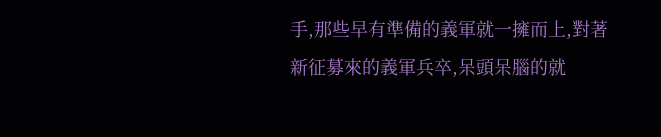手,那些早有準備的義軍就一擁而上,對著新征募來的義軍兵卒,呆頭呆腦的就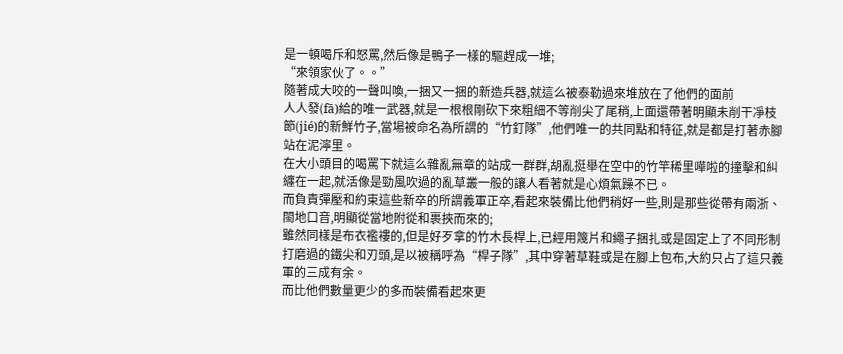是一頓喝斥和怒罵,然后像是鴨子一樣的驅趕成一堆;
“來領家伙了。。”
隨著成大咬的一聲叫喚,一捆又一捆的新造兵器,就這么被泰勒過來堆放在了他們的面前
人人發(fā)給的唯一武器,就是一根根剛砍下來粗細不等削尖了尾稍,上面還帶著明顯未削干凈枝節(jié)的新鮮竹子,當場被命名為所謂的“竹釘隊”,他們唯一的共同點和特征,就是都是打著赤腳站在泥濘里。
在大小頭目的喝罵下就這么雜亂無章的站成一群群,胡亂挺舉在空中的竹竿稀里嘩啦的撞擊和糾纏在一起,就活像是勁風吹過的亂草叢一般的讓人看著就是心煩氣躁不已。
而負責彈壓和約束這些新卒的所謂義軍正卒,看起來裝備比他們稍好一些,則是那些從帶有兩浙、閩地口音,明顯從當地附從和裹挾而來的;
雖然同樣是布衣襤褸的,但是好歹拿的竹木長桿上,已經用篾片和繩子捆扎或是固定上了不同形制打磨過的鐵尖和刃頭,是以被稱呼為“桿子隊”,其中穿著草鞋或是在腳上包布,大約只占了這只義軍的三成有余。
而比他們數量更少的多而裝備看起來更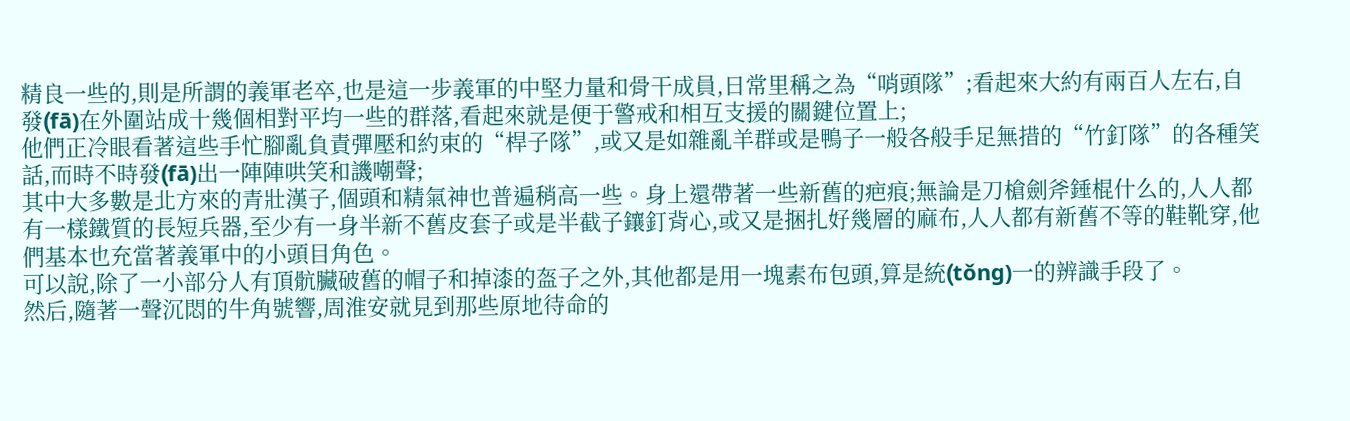精良一些的,則是所謂的義軍老卒,也是這一步義軍的中堅力量和骨干成員,日常里稱之為“哨頭隊”;看起來大約有兩百人左右,自發(fā)在外圍站成十幾個相對平均一些的群落,看起來就是便于警戒和相互支援的關鍵位置上;
他們正冷眼看著這些手忙腳亂負責彈壓和約束的“桿子隊”,或又是如雜亂羊群或是鴨子一般各般手足無措的“竹釘隊”的各種笑話,而時不時發(fā)出一陣陣哄笑和譏嘲聲;
其中大多數是北方來的青壯漢子,個頭和精氣神也普遍稍高一些。身上還帶著一些新舊的疤痕;無論是刀槍劍斧錘棍什么的,人人都有一樣鐵質的長短兵器,至少有一身半新不舊皮套子或是半截子鑲釘背心,或又是捆扎好幾層的麻布,人人都有新舊不等的鞋靴穿,他們基本也充當著義軍中的小頭目角色。
可以說,除了一小部分人有頂骯臟破舊的帽子和掉漆的盔子之外,其他都是用一塊素布包頭,算是統(tǒng)一的辨識手段了。
然后,隨著一聲沉悶的牛角號響,周淮安就見到那些原地待命的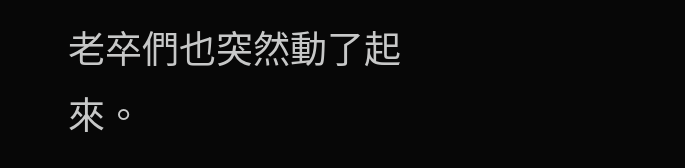老卒們也突然動了起來。